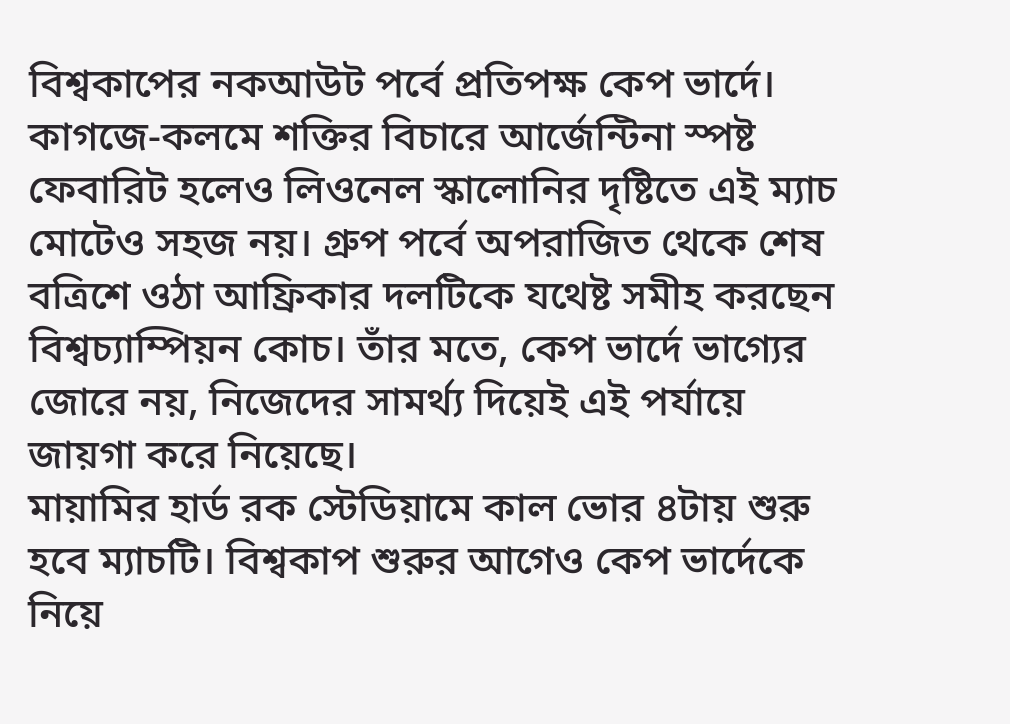বিশ্বকাপের নকআউট পর্বে প্রতিপক্ষ কেপ ভার্দে। কাগজে-কলমে শক্তির বিচারে আর্জেন্টিনা স্পষ্ট ফেবারিট হলেও লিওনেল স্কালোনির দৃষ্টিতে এই ম্যাচ মোটেও সহজ নয়। গ্রুপ পর্বে অপরাজিত থেকে শেষ বত্রিশে ওঠা আফ্রিকার দলটিকে যথেষ্ট সমীহ করছেন বিশ্বচ্যাম্পিয়ন কোচ। তাঁর মতে, কেপ ভার্দে ভাগ্যের জোরে নয়, নিজেদের সামর্থ্য দিয়েই এই পর্যায়ে জায়গা করে নিয়েছে।
মায়ামির হার্ড রক স্টেডিয়ামে কাল ভোর ৪টায় শুরু হবে ম্যাচটি। বিশ্বকাপ শুরুর আগেও কেপ ভার্দেকে নিয়ে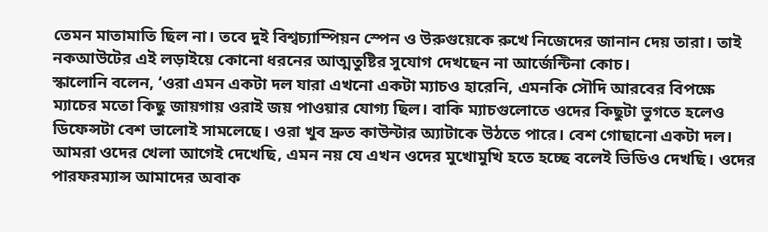তেমন মাতামাতি ছিল না। তবে দুই বিশ্বচ্যাম্পিয়ন স্পেন ও উরুগুয়েকে রুখে নিজেদের জানান দেয় তারা। তাই নকআউটের এই লড়াইয়ে কোনো ধরনের আত্মতুষ্টির সুযোগ দেখছেন না আর্জেন্টিনা কোচ।
স্কালোনি বলেন, ‘ওরা এমন একটা দল যারা এখনো একটা ম্যাচও হারেনি, এমনকি সৌদি আরবের বিপক্ষে ম্যাচের মতো কিছু জায়গায় ওরাই জয় পাওয়ার যোগ্য ছিল। বাকি ম্যাচগুলোতে ওদের কিছুটা ভুগতে হলেও ডিফেন্সটা বেশ ভালোই সামলেছে। ওরা খুব দ্রুত কাউন্টার অ্যাটাকে উঠতে পারে। বেশ গোছানো একটা দল। আমরা ওদের খেলা আগেই দেখেছি, এমন নয় যে এখন ওদের মুখোমুখি হতে হচ্ছে বলেই ভিডিও দেখছি। ওদের পারফরম্যান্স আমাদের অবাক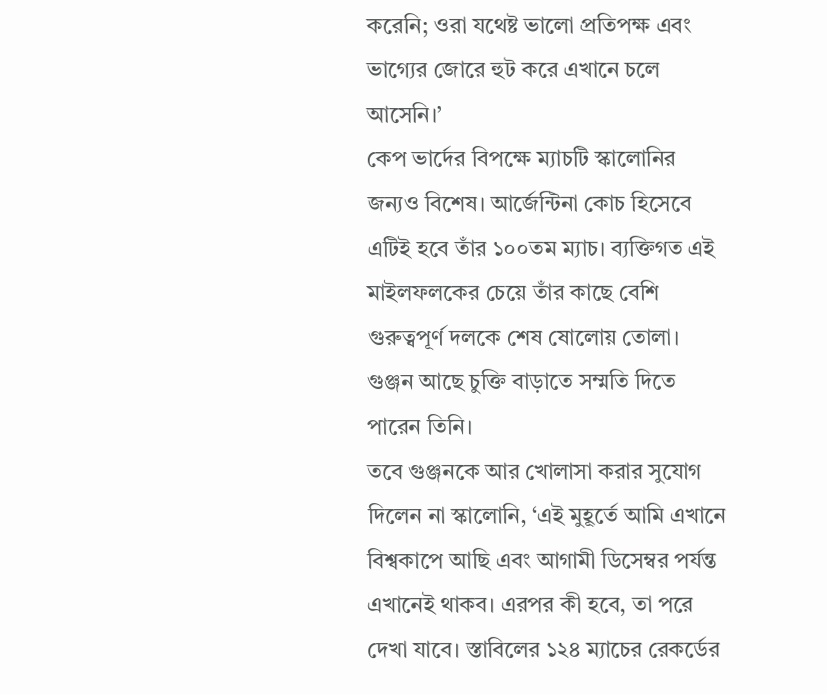করেনি; ওরা যথেষ্ট ভালো প্রতিপক্ষ এবং ভাগ্যের জোরে হুট করে এখানে চলে আসেনি।’
কেপ ভার্দের বিপক্ষে ম্যাচটি স্কালোনির জন্যও বিশেষ। আর্জেন্টিনা কোচ হিসেবে এটিই হবে তাঁর ১০০তম ম্যাচ। ব্যক্তিগত এই মাইলফলকের চেয়ে তাঁর কাছে বেশি গুরুত্বপূর্ণ দলকে শেষ ষোলোয় তোলা। গুঞ্জন আছে চুক্তি বাড়াতে সম্মতি দিতে পারেন তিনি।
তবে গুঞ্জনকে আর খোলাসা করার সুযোগ দিলেন না স্কালোনি, ‘এই মুহূর্তে আমি এখানে বিশ্বকাপে আছি এবং আগামী ডিসেম্বর পর্যন্ত এখানেই থাকব। এরপর কী হবে, তা পরে দেখা যাবে। স্তাবিলের ১২৪ ম্যাচের রেকর্ডের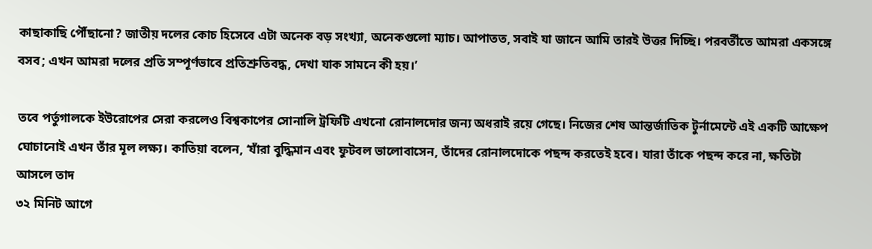কাছাকাছি পৌঁছানো? জাতীয় দলের কোচ হিসেবে এটা অনেক বড় সংখ্যা, অনেকগুলো ম্যাচ। আপাতত, সবাই যা জানে আমি তারই উত্তর দিচ্ছি। পরবর্তীতে আমরা একসঙ্গে বসব; এখন আমরা দলের প্রতি সম্পূর্ণভাবে প্রতিশ্রুতিবদ্ধ, দেখা যাক সামনে কী হয়।’

তবে পর্তুগালকে ইউরোপের সেরা করলেও বিশ্বকাপের সোনালি ট্রফিটি এখনো রোনালদোর জন্য অধরাই রয়ে গেছে। নিজের শেষ আন্তর্জাতিক টুর্নামেন্টে এই একটি আক্ষেপ ঘোচানোই এখন তাঁর মূল লক্ষ্য। কাতিয়া বলেন, ‘যাঁরা বুদ্ধিমান এবং ফুটবল ভালোবাসেন, তাঁদের রোনালদোকে পছন্দ করতেই হবে। যারা তাঁকে পছন্দ করে না, ক্ষতিটা আসলে তাদ
৩২ মিনিট আগে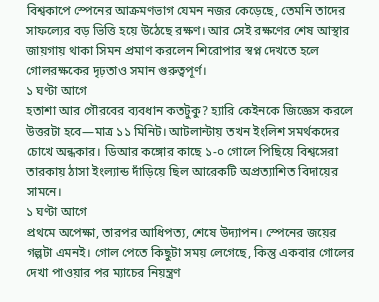বিশ্বকাপে স্পেনের আক্রমণভাগ যেমন নজর কেড়েছে, তেমনি তাদের সাফল্যের বড় ভিত্তি হয়ে উঠেছে রক্ষণ। আর সেই রক্ষণের শেষ আস্থার জায়গায় থাকা সিমন প্রমাণ করলেন শিরোপার স্বপ্ন দেখতে হলে গোলরক্ষকের দৃঢ়তাও সমান গুরুত্বপূর্ণ।
১ ঘণ্টা আগে
হতাশা আর গৌরবের ব্যবধান কতটুকু? হ্যারি কেইনকে জিজ্ঞেস করলে উত্তরটা হবে—মাত্র ১১ মিনিট। আটলান্টায় তখন ইংলিশ সমর্থকদের চোখে অন্ধকার। ডিআর কঙ্গোর কাছে ১-০ গোলে পিছিয়ে বিশ্বসেরা তারকায় ঠাসা ইংল্যান্ড দাঁড়িয়ে ছিল আরেকটি অপ্রত্যাশিত বিদায়ের সামনে।
১ ঘণ্টা আগে
প্রথমে অপেক্ষা, তারপর আধিপত্য, শেষে উদ্যাপন। স্পেনের জয়ের গল্পটা এমনই। গোল পেতে কিছুটা সময় লেগেছে, কিন্তু একবার গোলের দেখা পাওয়ার পর ম্যাচের নিয়ন্ত্রণ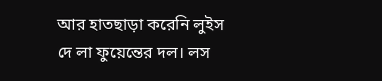আর হাতছাড়া করেনি লুইস দে লা ফুয়েন্তের দল। লস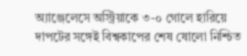অ্যাঞ্জেলেসে অস্ট্রিয়াকে ৩-০ গোলে হারিয়ে দাপটের সঙ্গেই বিশ্বকাপের শেষ ষোলো নিশ্চিত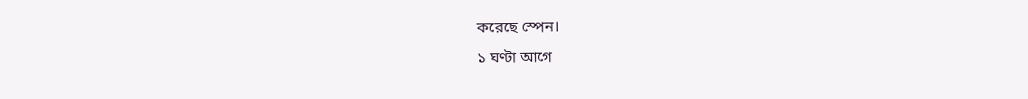করেছে স্পেন।
১ ঘণ্টা আগে